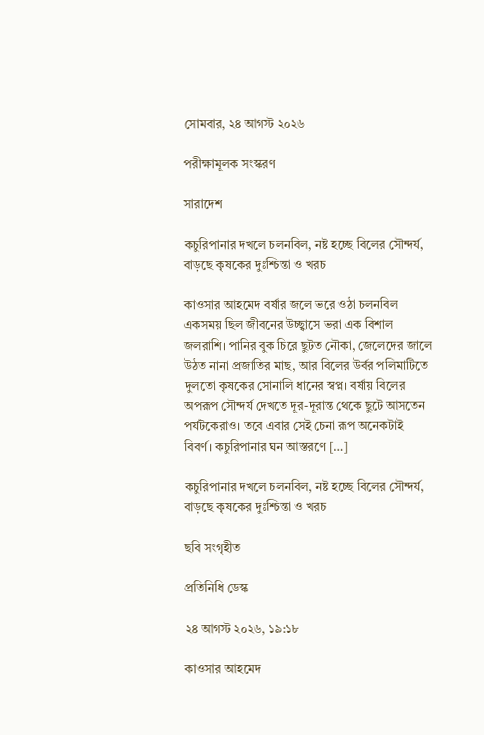সোমবার, ২৪ আগস্ট ২০২৬

পরীক্ষামূলক সংস্করণ

সারাদেশ

কচুরিপানার দখলে চলনবিল, নষ্ট হচ্ছে বিলের সৌন্দর্য, বাড়ছে কৃষকের দুঃশ্চিন্তা ও খরচ

কাওসার আহমেদ বর্ষার জলে ভরে ওঠা চলনবিল একসময় ছিল জীবনের উচ্ছ্বাসে ভরা এক বিশাল জলরাশি। পানির বুক চিরে ছুটত নৌকা, জেলেদের জালে উঠত নানা প্রজাতির মাছ, আর বিলের উর্বর পলিমাটিতে দুলতো কৃষকের সোনালি ধানের স্বপ্ন। বর্ষায় বিলের অপরূপ সৌন্দর্য দেখতে দূর-দূরান্ত থেকে ছুটে আসতেন পর্যটকেরাও। তবে এবার সেই চেনা রূপ অনেকটাই বিবর্ণ। কচুরিপানার ঘন আস্তরণে […]

কচুরিপানার দখলে চলনবিল, নষ্ট হচ্ছে বিলের সৌন্দর্য, বাড়ছে কৃষকের দুঃশ্চিন্তা ও খরচ

ছবি সংগৃহীত

প্রতিনিধি ডেস্ক

২৪ আগস্ট ২০২৬, ১৯:১৮

কাওসার আহমেদ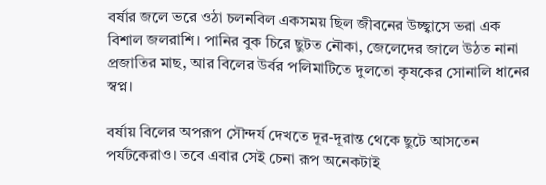বর্ষার জলে ভরে ওঠা চলনবিল একসময় ছিল জীবনের উচ্ছ্বাসে ভরা এক বিশাল জলরাশি। পানির বুক চিরে ছুটত নৌকা, জেলেদের জালে উঠত নানা প্রজাতির মাছ, আর বিলের উর্বর পলিমাটিতে দুলতো কৃষকের সোনালি ধানের স্বপ্ন।

বর্ষায় বিলের অপরূপ সৌন্দর্য দেখতে দূর-দূরান্ত থেকে ছুটে আসতেন পর্যটকেরাও। তবে এবার সেই চেনা রূপ অনেকটাই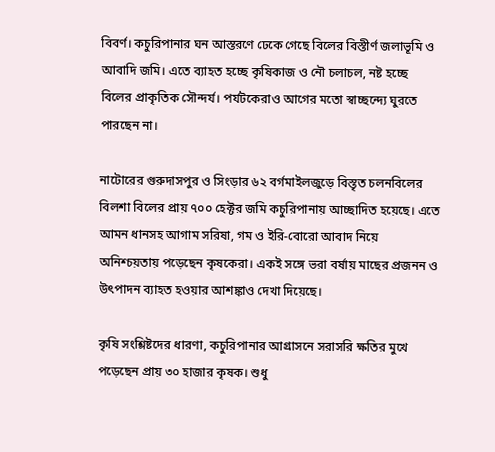বিবর্ণ। কচুরিপানার ঘন আস্তরণে ঢেকে গেছে বিলের বিস্তীর্ণ জলাভূমি ও আবাদি জমি। এতে ব্যাহত হচ্ছে কৃষিকাজ ও নৌ চলাচল, নষ্ট হচ্ছে বিলের প্রাকৃতিক সৌন্দর্য। পর্যটকেরাও আগের মতো স্বাচ্ছন্দ্যে ঘুরতে পারছেন না।

নাটোরের গুরুদাসপুর ও সিংড়ার ৬২ বর্গমাইলজুড়ে বিস্তৃত চলনবিলের বিলশা বিলের প্রায় ৭০০ হেক্টর জমি কচুরিপানায় আচ্ছাদিত হয়েছে। এতে আমন ধানসহ আগাম সরিষা, গম ও ইরি-বোরো আবাদ নিয়ে অনিশ্চয়তায় পড়েছেন কৃষকেরা। একই সঙ্গে ভরা বর্ষায় মাছের প্রজনন ও উৎপাদন ব্যাহত হওয়ার আশঙ্কাও দেখা দিয়েছে।

কৃষি সংশ্লিষ্টদের ধারণা, কচুরিপানার আগ্রাসনে সরাসরি ক্ষতির মুখে পড়েছেন প্রায় ৩০ হাজার কৃষক। শুধু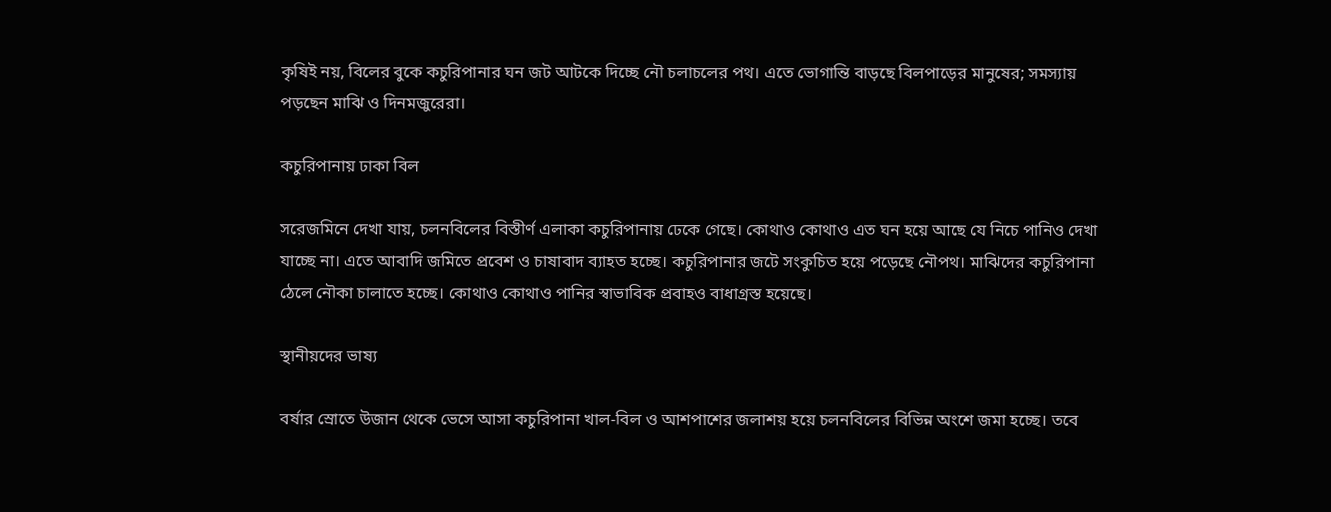কৃষিই নয়, বিলের বুকে কচুরিপানার ঘন জট আটকে দিচ্ছে নৌ চলাচলের পথ। এতে ভোগান্তি বাড়ছে বিলপাড়ের মানুষের; সমস্যায় পড়ছেন মাঝি ও দিনমজুরেরা।

কচুরিপানায় ঢাকা বিল

সরেজমিনে দেখা যায়, চলনবিলের বিস্তীর্ণ এলাকা কচুরিপানায় ঢেকে গেছে। কোথাও কোথাও এত ঘন হয়ে আছে যে নিচে পানিও দেখা যাচ্ছে না। এতে আবাদি জমিতে প্রবেশ ও চাষাবাদ ব্যাহত হচ্ছে। কচুরিপানার জটে সংকুচিত হয়ে পড়েছে নৌপথ। মাঝিদের কচুরিপানা ঠেলে নৌকা চালাতে হচ্ছে। কোথাও কোথাও পানির স্বাভাবিক প্রবাহও বাধাগ্রস্ত হয়েছে।

স্থানীয়দের ভাষ্য

বর্ষার স্রোতে উজান থেকে ভেসে আসা কচুরিপানা খাল-বিল ও আশপাশের জলাশয় হয়ে চলনবিলের বিভিন্ন অংশে জমা হচ্ছে। তবে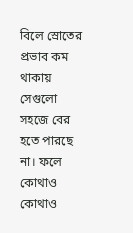বিলে স্রোতের প্রভাব কম থাকায় সেগুলো সহজে বের হতে পারছে না। ফলে কোথাও কোথাও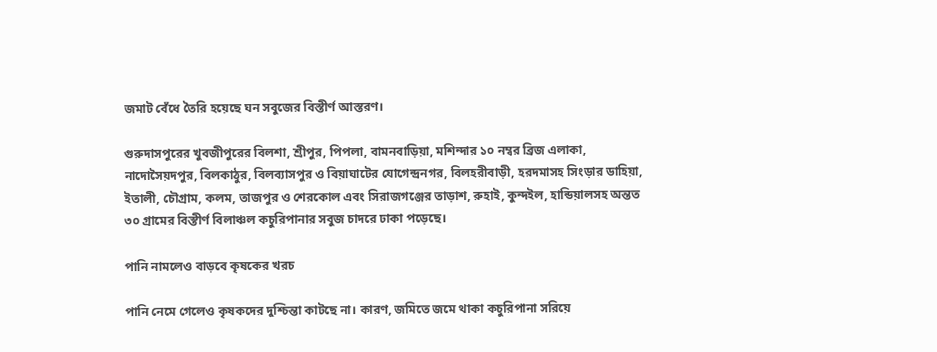জমাট বেঁধে তৈরি হয়েছে ঘন সবুজের বিস্তীর্ণ আস্তরণ।

গুরুদাসপুরের খুবজীপুরের বিলশা, শ্রীপুর, পিপলা, বামনবাড়িয়া, মশিন্দার ১০ নম্বর ব্রিজ এলাকা, নাদোসৈয়দপুর, বিলকাঠুর, বিলব্যাসপুর ও বিয়াঘাটের যোগেন্দ্রনগর, বিলহরীবাড়ী, হরদমাসহ সিংড়ার ডাহিয়া, ইতালী, চৌগ্রাম, কলম, তাজপুর ও শেরকোল এবং সিরাজগঞ্জের তাড়াশ, রুহাই, কুন্দইল, হান্ডিয়ালসহ অন্তত ৩০ গ্রামের বিস্তীর্ণ বিলাঞ্চল কচুরিপানার সবুজ চাদরে ঢাকা পড়েছে।

পানি নামলেও বাড়বে কৃষকের খরচ

পানি নেমে গেলেও কৃষকদের দুশ্চিন্তা কাটছে না। কারণ, জমিতে জমে থাকা কচুরিপানা সরিয়ে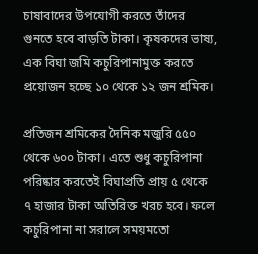চাষাবাদের উপযোগী করতে তাঁদের গুনতে হবে বাড়তি টাকা। কৃষকদের ভাষ্য, এক বিঘা জমি কচুরিপানামুক্ত করতে প্রয়োজন হচ্ছে ১০ থেকে ১২ জন শ্রমিক।

প্রতিজন শ্রমিকের দৈনিক মজুরি ৫৫০ থেকে ৬০০ টাকা। এতে শুধু কচুরিপানা পরিষ্কার করতেই বিঘাপ্রতি প্রায় ৫ থেকে ৭ হাজার টাকা অতিরিক্ত খরচ হবে। ফলে কচুরিপানা না সরালে সময়মতো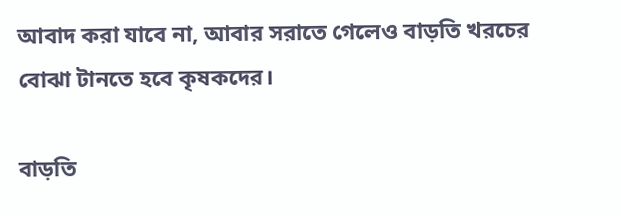আবাদ করা যাবে না, আবার সরাতে গেলেও বাড়তি খরচের বোঝা টানতে হবে কৃষকদের।

বাড়তি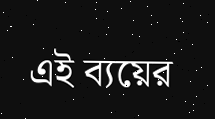এই ব্যয়ের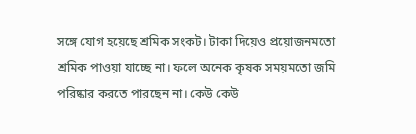সঙ্গে যোগ হয়েছে শ্রমিক সংকট। টাকা দিয়েও প্রয়োজনমতো শ্রমিক পাওয়া যাচ্ছে না। ফলে অনেক কৃষক সময়মতো জমি পরিষ্কার করতে পারছেন না। কেউ কেউ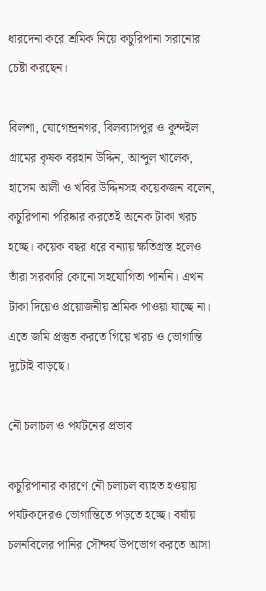ধারদেনা করে শ্রমিক নিয়ে কচুরিপানা সরানোর চেষ্টা করছেন।

বিলশা, যোগেন্দ্রনগর, বিলব্যাসপুর ও কুন্দইল গ্রামের কৃষক বরহান উদ্দিন, আব্দুল খালেক, হাসেম আলী ও খবির উদ্দিনসহ কয়েকজন বলেন, কচুরিপানা পরিষ্কার করতেই অনেক টাকা খরচ হচ্ছে। কয়েক বছর ধরে বন্যায় ক্ষতিগ্রস্ত হলেও তাঁরা সরকারি কোনো সহযোগিতা পাননি। এখন টাকা দিয়েও প্রয়োজনীয় শ্রমিক পাওয়া যাচ্ছে না। এতে জমি প্রস্তুত করতে গিয়ে খরচ ও ভোগান্তি দুটোই বাড়ছে।

নৌ চলাচল ও পর্যটনের প্রভাব

কচুরিপানার কারণে নৌ চলাচল ব্যাহত হওয়ায় পর্যটকদেরও ভোগান্তিতে পড়তে হচ্ছে। বর্ষায় চলনবিলের পানির সৌন্দর্য উপভোগ করতে আসা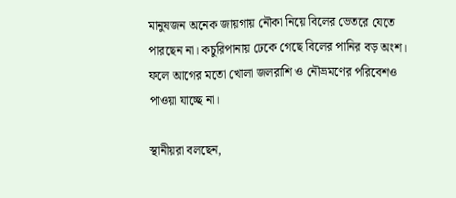মানুষজন অনেক জায়গায় নৌকা নিয়ে বিলের ভেতরে যেতে পারছেন না। কচুরিপানায় ঢেকে গেছে বিলের পানির বড় অংশ। ফলে আগের মতো খোলা জলরাশি ও নৌভ্রমণের পরিবেশও পাওয়া যাচ্ছে না।

স্থানীয়রা বলছেন,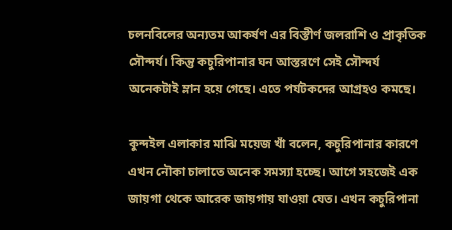চলনবিলের অন্যতম আকর্ষণ এর বিস্তীর্ণ জলরাশি ও প্রাকৃতিক সৌন্দর্য। কিন্তু কচুরিপানার ঘন আস্তরণে সেই সৌন্দর্য অনেকটাই ম্লান হয়ে গেছে। এতে পর্যটকদের আগ্রহও কমছে।

কুন্দইল এলাকার মাঝি ময়েজ খাঁ বলেন, কচুরিপানার কারণে এখন নৌকা চালাতে অনেক সমস্যা হচ্ছে। আগে সহজেই এক জায়গা থেকে আরেক জায়গায় যাওয়া যেত। এখন কচুরিপানা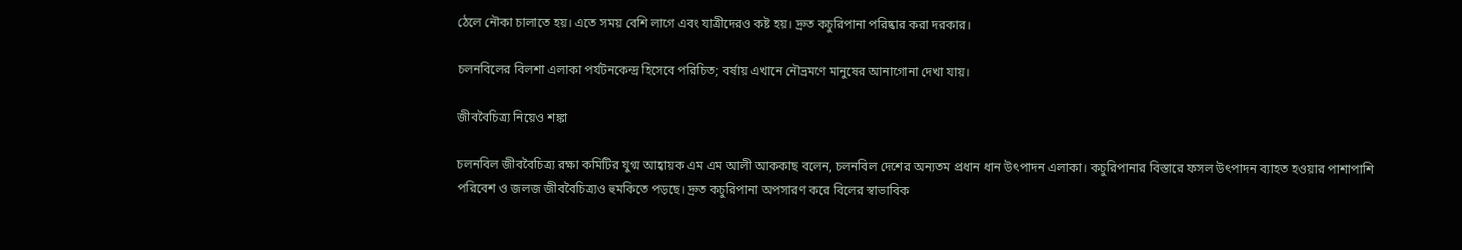ঠেলে নৌকা চালাতে হয়। এতে সময় বেশি লাগে এবং যাত্রীদেরও কষ্ট হয়। দ্রুত কচুরিপানা পরিষ্কার করা দরকার।

চলনবিলের বিলশা এলাকা পর্যটনকেন্দ্র হিসেবে পরিচিত; বর্ষায় এখানে নৌভ্রমণে মানুষের আনাগোনা দেখা যায়।

জীববৈচিত্র্য নিয়েও শঙ্কা

চলনবিল জীববৈচিত্র্য রক্ষা কমিটির যুগ্ম আহ্বায়ক এম এম আলী আককাছ বলেন, চলনবিল দেশের অন্যতম প্রধান ধান উৎপাদন এলাকা। কচুরিপানার বিস্তারে ফসল উৎপাদন ব্যাহত হওয়ার পাশাপাশি পরিবেশ ও জলজ জীববৈচিত্র্যও হুমকিতে পড়ছে। দ্রুত কচুরিপানা অপসারণ করে বিলের স্বাভাবিক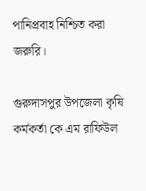পানিপ্রবাহ নিশ্চিত করা জরুরি।

গুরুদাসপুর উপজেলা কৃষি কর্মকর্তা কে এম রাফিউল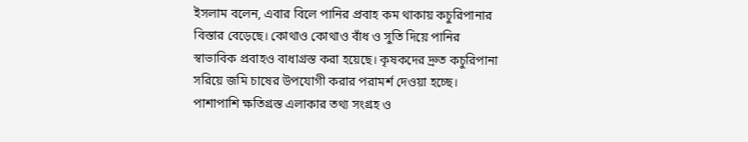ইসলাম বলেন, এবার বিলে পানির প্রবাহ কম থাকায় কচুরিপানার বিস্তার বেড়েছে। কোথাও কোথাও বাঁধ ও সুতি দিয়ে পানির স্বাভাবিক প্রবাহও বাধাগ্রস্ত করা হয়েছে। কৃষকদের দ্রুত কচুরিপানা সরিয়ে জমি চাষের উপযোগী করার পরামর্শ দেওয়া হচ্ছে। পাশাপাশি ক্ষতিগ্রস্ত এলাকার তথ্য সংগ্রহ ও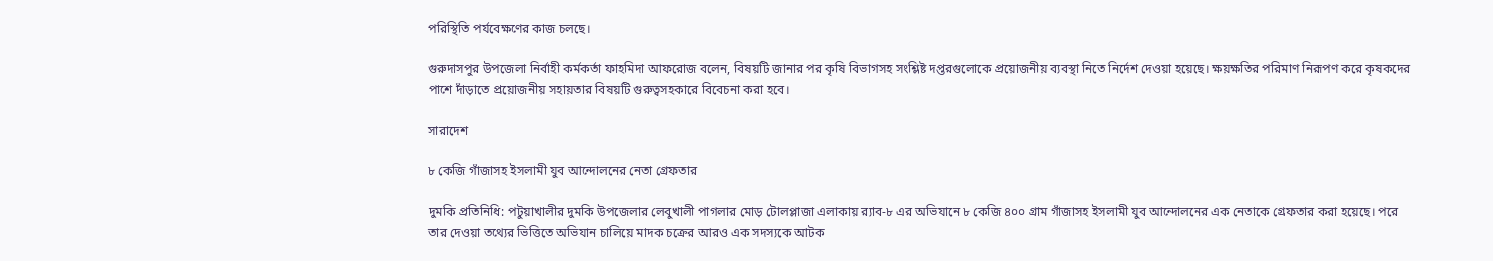পরিস্থিতি পর্যবেক্ষণের কাজ চলছে।

গুরুদাসপুর উপজেলা নির্বাহী কর্মকর্তা ফাহমিদা আফরোজ বলেন, বিষয়টি জানার পর কৃষি বিভাগসহ সংশ্লিষ্ট দপ্তরগুলোকে প্রয়োজনীয় ব্যবস্থা নিতে নির্দেশ দেওয়া হয়েছে। ক্ষয়ক্ষতির পরিমাণ নিরূপণ করে কৃষকদের পাশে দাঁড়াতে প্রয়োজনীয় সহায়তার বিষয়টি গুরুত্বসহকারে বিবেচনা করা হবে।

সারাদেশ

৮ কেজি গাঁজাসহ ইসলামী যুব আন্দোলনের নেতা গ্রেফতার

দুমকি প্রতিনিধি: পটুয়াখালীর দুমকি উপজেলার লেবুখালী পাগলার মোড় টোলপ্লাজা এলাকায় র‍্যাব-৮ এর অভিযানে ৮ কেজি ৪০০ গ্রাম গাঁজাসহ ইসলামী যুব আন্দোলনের এক নেতাকে গ্রেফতার করা হয়েছে। পরে তার দেওয়া তথ্যের ভিত্তিতে অভিযান চালিয়ে মাদক চক্রের আরও এক সদস্যকে আটক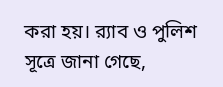করা হয়। র‍্যাব ও পুলিশ সূত্রে জানা গেছে,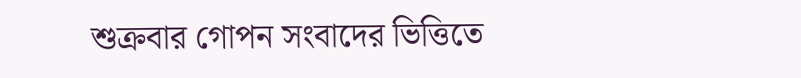শুক্রবার গোপন সংবাদের ভিত্তিতে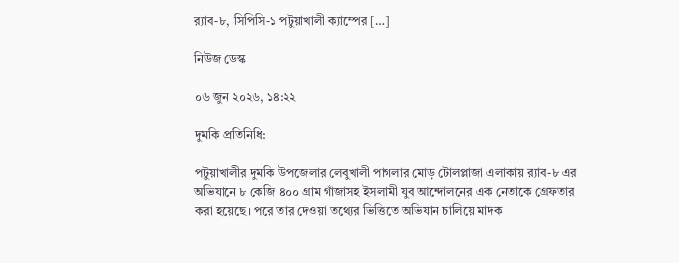র‍্যাব-৮, সিপিসি-১ পটুয়াখালী ক্যাম্পের […]

নিউজ ডেস্ক

০৬ জুন ২০২৬, ১৪:২২

দুমকি প্রতিনিধি:

পটুয়াখালীর দুমকি উপজেলার লেবুখালী পাগলার মোড় টোলপ্লাজা এলাকায় র‍্যাব-৮ এর অভিযানে ৮ কেজি ৪০০ গ্রাম গাঁজাসহ ইসলামী যুব আন্দোলনের এক নেতাকে গ্রেফতার করা হয়েছে। পরে তার দেওয়া তথ্যের ভিত্তিতে অভিযান চালিয়ে মাদক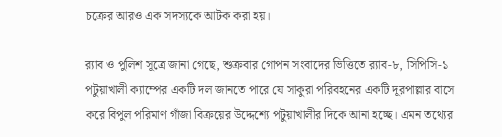চক্রের আরও এক সদস্যকে আটক করা হয়।

র‍্যাব ও পুলিশ সূত্রে জানা গেছে, শুক্রবার গোপন সংবাদের ভিত্তিতে র‍্যাব-৮, সিপিসি-১ পটুয়াখালী ক্যাম্পের একটি দল জানতে পারে যে সাকুরা পরিবহনের একটি দূরপাল্লার বাসে করে বিপুল পরিমাণ গাঁজা বিক্রয়ের উদ্দেশ্যে পটুয়াখালীর দিকে আনা হচ্ছে। এমন তথ্যের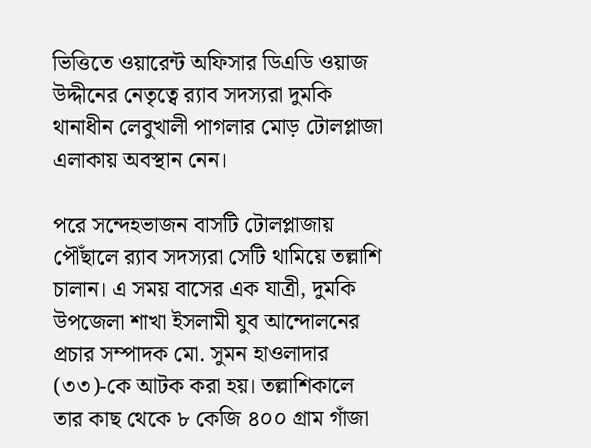ভিত্তিতে ওয়ারেন্ট অফিসার ডিএডি ওয়াজ উদ্দীনের নেতৃত্বে র‍্যাব সদস্যরা দুমকি থানাধীন লেবুখালী পাগলার মোড় টোলপ্লাজা এলাকায় অবস্থান নেন।

পরে সন্দেহভাজন বাসটি টোলপ্লাজায় পৌঁছালে র‍্যাব সদস্যরা সেটি থামিয়ে তল্লাশি চালান। এ সময় বাসের এক যাত্রী, দুমকি উপজেলা শাখা ইসলামী যুব আন্দোলনের প্রচার সম্পাদক মো. সুমন হাওলাদার (৩৩)-কে আটক করা হয়। তল্লাশিকালে তার কাছ থেকে ৮ কেজি ৪০০ গ্রাম গাঁজা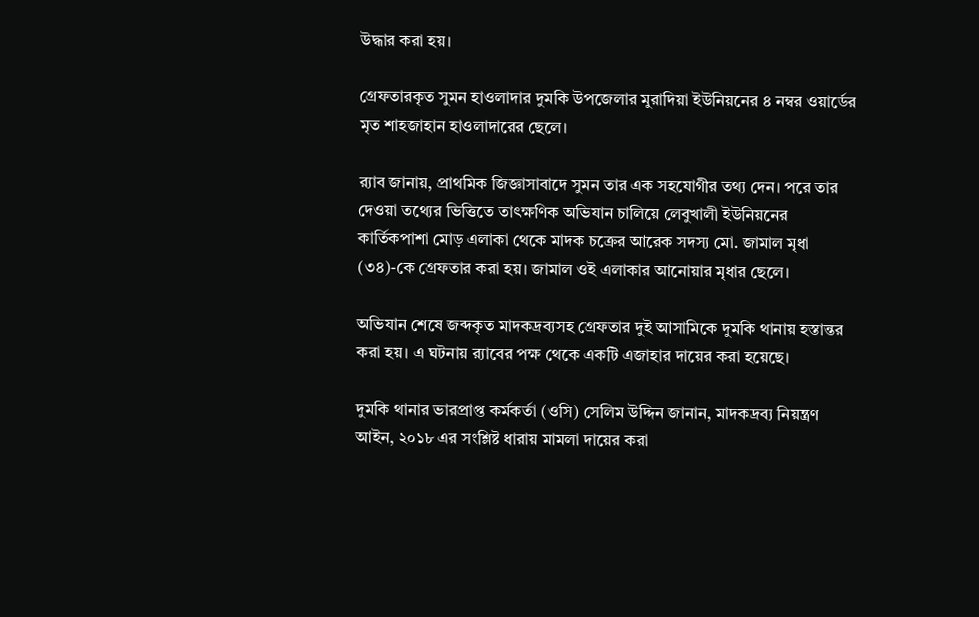উদ্ধার করা হয়।

গ্রেফতারকৃত সুমন হাওলাদার দুমকি উপজেলার মুরাদিয়া ইউনিয়নের ৪ নম্বর ওয়ার্ডের মৃত শাহজাহান হাওলাদারের ছেলে।

র‍্যাব জানায়, প্রাথমিক জিজ্ঞাসাবাদে সুমন তার এক সহযোগীর তথ্য দেন। পরে তার দেওয়া তথ্যের ভিত্তিতে তাৎক্ষণিক অভিযান চালিয়ে লেবুখালী ইউনিয়নের কার্তিকপাশা মোড় এলাকা থেকে মাদক চক্রের আরেক সদস্য মো. জামাল মৃধা (৩৪)-কে গ্রেফতার করা হয়। জামাল ওই এলাকার আনোয়ার মৃধার ছেলে।

অভিযান শেষে জব্দকৃত মাদকদ্রব্যসহ গ্রেফতার দুই আসামিকে দুমকি থানায় হস্তান্তর করা হয়। এ ঘটনায় র‍্যাবের পক্ষ থেকে একটি এজাহার দায়ের করা হয়েছে।

দুমকি থানার ভারপ্রাপ্ত কর্মকর্তা (ওসি) সেলিম উদ্দিন জানান, মাদকদ্রব্য নিয়ন্ত্রণ আইন, ২০১৮ এর সংশ্লিষ্ট ধারায় মামলা দায়ের করা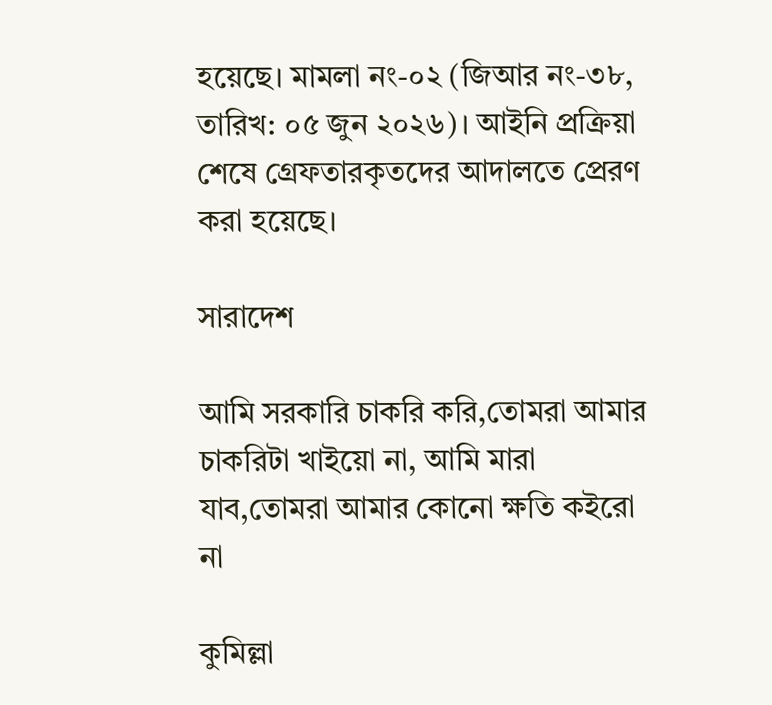হয়েছে। মামলা নং-০২ (জিআর নং-৩৮, তারিখ: ০৫ জুন ২০২৬)। আইনি প্রক্রিয়া শেষে গ্রেফতারকৃতদের আদালতে প্রেরণ করা হয়েছে।

সারাদেশ

আমি সরকারি চাকরি করি,তোমরা আমার চাকরিটা খাইয়ো না, আমি মারা যাব,তোমরা আমার কোনো ক্ষতি কইরো না

কুমিল্লা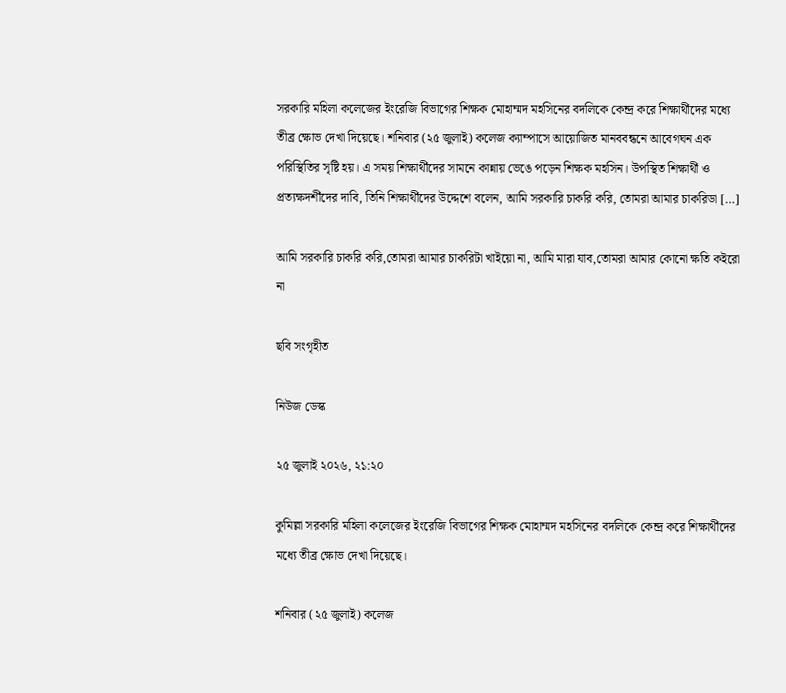সরকারি মহিলা কলেজের ইংরেজি বিভাগের শিক্ষক মোহাম্মদ মহসিনের বদলিকে কেন্দ্র করে শিক্ষার্থীদের মধ্যে তীব্র ক্ষোভ দেখা দিয়েছে। শনিবার (২৫ জুলাই) কলেজ ক্যাম্পাসে আয়োজিত মানববন্ধনে আবেগঘন এক পরিস্থিতির সৃষ্টি হয়। এ সময় শিক্ষার্থীদের সামনে কান্নায় ভেঙে পড়েন শিক্ষক মহসিন। উপস্থিত শিক্ষার্থী ও প্রত্যক্ষদর্শীদের দাবি, তিনি শিক্ষার্থীদের উদ্দেশে বলেন, আমি সরকারি চাকরি করি, তোমরা আমার চাকরিডা […]

আমি সরকারি চাকরি করি,তোমরা আমার চাকরিটা খাইয়ো না, আমি মারা যাব,তোমরা আমার কোনো ক্ষতি কইরো না

ছবি সংগৃহীত

নিউজ ডেস্ক

২৫ জুলাই ২০২৬, ২১:২০

কুমিল্লা সরকারি মহিলা কলেজের ইংরেজি বিভাগের শিক্ষক মোহাম্মদ মহসিনের বদলিকে কেন্দ্র করে শিক্ষার্থীদের মধ্যে তীব্র ক্ষোভ দেখা দিয়েছে।

শনিবার (২৫ জুলাই) কলেজ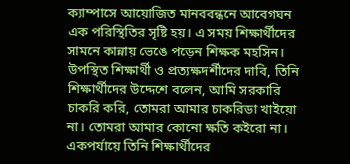ক্যাম্পাসে আয়োজিত মানববন্ধনে আবেগঘন এক পরিস্থিতির সৃষ্টি হয়। এ সময় শিক্ষার্থীদের সামনে কান্নায় ভেঙে পড়েন শিক্ষক মহসিন। উপস্থিত শিক্ষার্থী ও প্রত্যক্ষদর্শীদের দাবি, তিনি শিক্ষার্থীদের উদ্দেশে বলেন, আমি সরকারি চাকরি করি, তোমরা আমার চাকরিডা খাইয়ো না। তোমরা আমার কোনো ক্ষতি কইরো না। একপর্যায়ে তিনি শিক্ষার্থীদের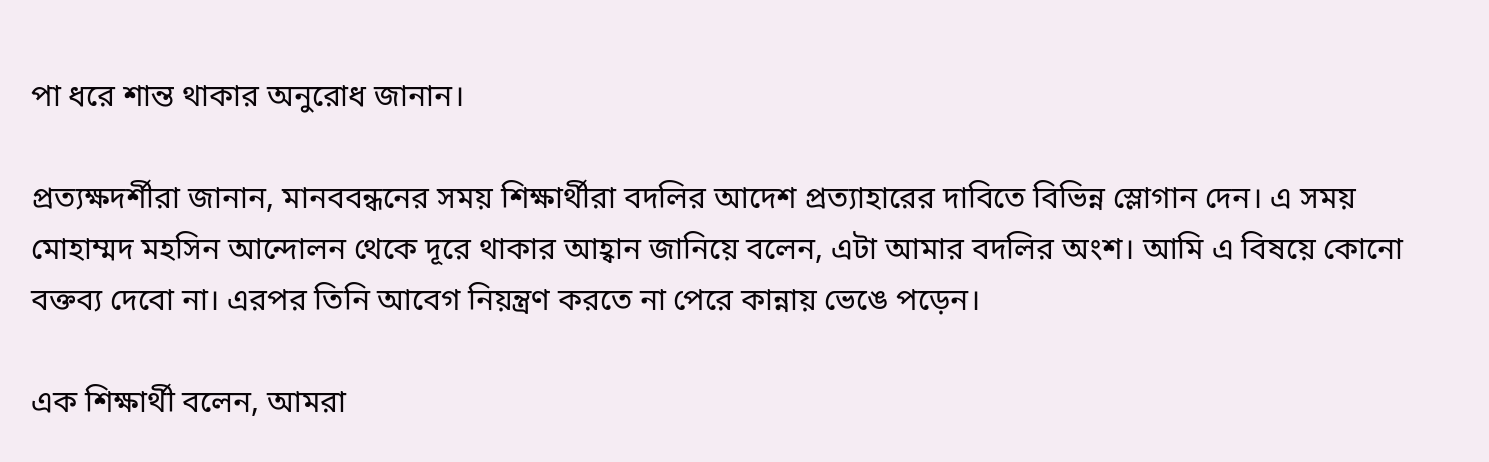পা ধরে শান্ত থাকার অনুরোধ জানান।

প্রত্যক্ষদর্শীরা জানান, মানববন্ধনের সময় শিক্ষার্থীরা বদলির আদেশ প্রত্যাহারের দাবিতে বিভিন্ন স্লোগান দেন। এ সময় মোহাম্মদ মহসিন আন্দোলন থেকে দূরে থাকার আহ্বান জানিয়ে বলেন, এটা আমার বদলির অংশ। আমি এ বিষয়ে কোনো বক্তব্য দেবো না। এরপর তিনি আবেগ নিয়ন্ত্রণ করতে না পেরে কান্নায় ভেঙে পড়েন।

এক শিক্ষার্থী বলেন, আমরা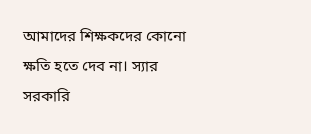আমাদের শিক্ষকদের কোনো ক্ষতি হতে দেব না। স্যার সরকারি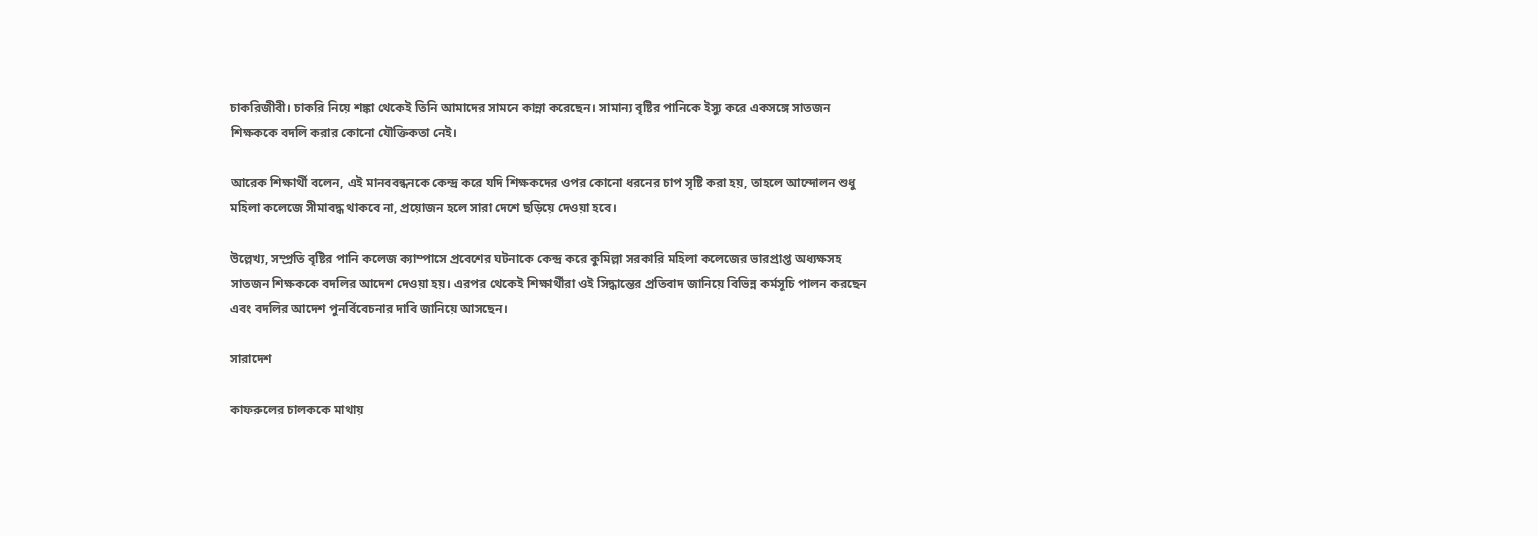চাকরিজীবী। চাকরি নিয়ে শঙ্কা থেকেই তিনি আমাদের সামনে কান্না করেছেন। সামান্য বৃষ্টির পানিকে ইস্যু করে একসঙ্গে সাতজন শিক্ষককে বদলি করার কোনো যৌক্তিকতা নেই।

আরেক শিক্ষার্থী বলেন, এই মানববন্ধনকে কেন্দ্র করে যদি শিক্ষকদের ওপর কোনো ধরনের চাপ সৃষ্টি করা হয়, তাহলে আন্দোলন শুধু মহিলা কলেজে সীমাবদ্ধ থাকবে না, প্রয়োজন হলে সারা দেশে ছড়িয়ে দেওয়া হবে।

উল্লেখ্য, সম্প্রতি বৃষ্টির পানি কলেজ ক্যাম্পাসে প্রবেশের ঘটনাকে কেন্দ্র করে কুমিল্লা সরকারি মহিলা কলেজের ভারপ্রাপ্ত অধ্যক্ষসহ সাতজন শিক্ষককে বদলির আদেশ দেওয়া হয়। এরপর থেকেই শিক্ষার্থীরা ওই সিদ্ধান্তের প্রতিবাদ জানিয়ে বিভিন্ন কর্মসূচি পালন করছেন এবং বদলির আদেশ পুনর্বিবেচনার দাবি জানিয়ে আসছেন।

সারাদেশ

কাফরুলের চালককে মাথায়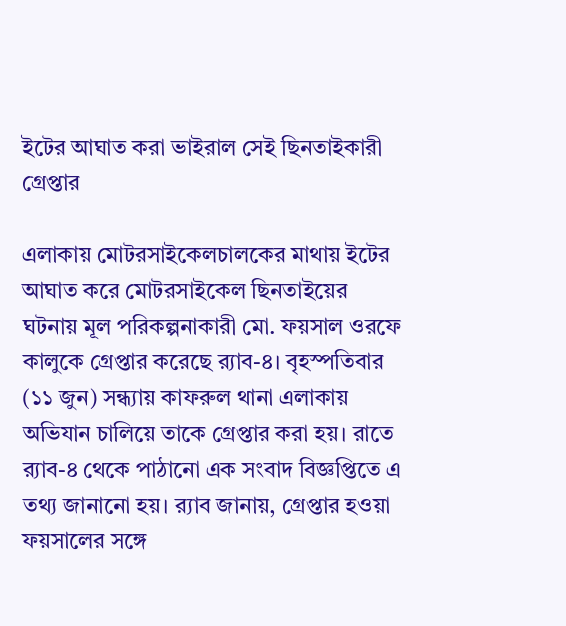ইটের আঘাত করা ভাইরাল সেই ছিনতাইকারী গ্রেপ্তার

এলাকায় মোটরসাইকেলচালকের মাথায় ইটের আঘাত করে মোটরসাইকেল ছিনতাইয়ের ঘটনায় মূল পরিকল্পনাকারী মো. ফয়সাল ওরফে কালুকে গ্রেপ্তার করেছে র‌্যাব-৪। বৃহস্পতিবার (১১ জুন) সন্ধ্যায় কাফরুল থানা এলাকায় অভিযান চালিয়ে তাকে গ্রেপ্তার করা হয়। রাতে র‌্যাব-৪ থেকে পাঠানো এক সংবাদ বিজ্ঞপ্তিতে এ তথ্য জানানো হয়। র‌্যাব জানায়, গ্রেপ্তার হওয়া ফয়সালের সঙ্গে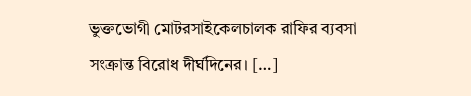ভুক্তভোগী মোটরসাইকেলচালক রাফির ব্যবসা সংক্রান্ত বিরোধ দীর্ঘদিনের। […]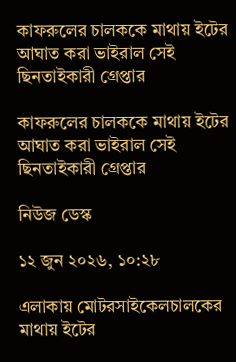কাফরুলের চালককে মাথায় ইটের আঘাত করা ভাইরাল সেই ছিনতাইকারী গ্রেপ্তার

কাফরুলের চালককে মাথায় ইটের আঘাত করা ভাইরাল সেই ছিনতাইকারী গ্রেপ্তার

নিউজ ডেস্ক

১২ জুন ২০২৬, ১০:২৮

এলাকায় মোটরসাইকেলচালকের মাথায় ইটের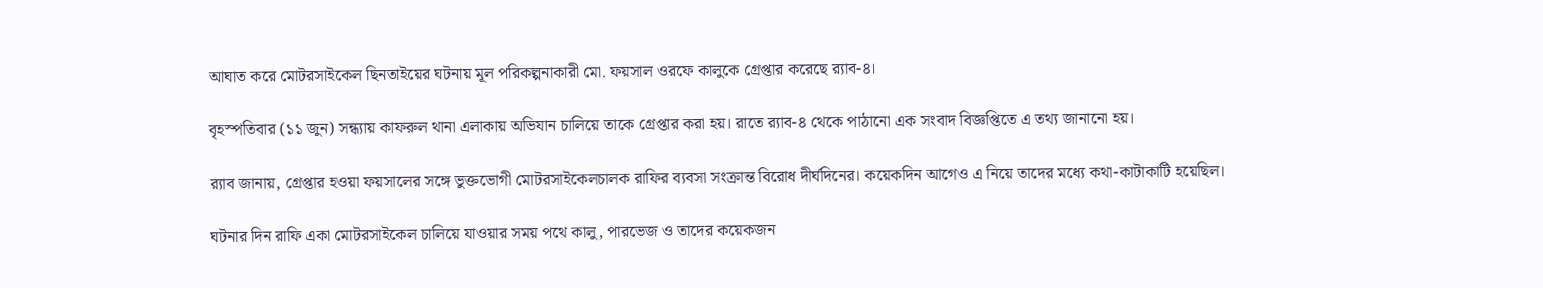আঘাত করে মোটরসাইকেল ছিনতাইয়ের ঘটনায় মূল পরিকল্পনাকারী মো. ফয়সাল ওরফে কালুকে গ্রেপ্তার করেছে র‌্যাব-৪।

বৃহস্পতিবার (১১ জুন) সন্ধ্যায় কাফরুল থানা এলাকায় অভিযান চালিয়ে তাকে গ্রেপ্তার করা হয়। রাতে র‌্যাব-৪ থেকে পাঠানো এক সংবাদ বিজ্ঞপ্তিতে এ তথ্য জানানো হয়।

র‌্যাব জানায়, গ্রেপ্তার হওয়া ফয়সালের সঙ্গে ভুক্তভোগী মোটরসাইকেলচালক রাফির ব্যবসা সংক্রান্ত বিরোধ দীর্ঘদিনের। কয়েকদিন আগেও এ নিয়ে তাদের মধ্যে কথা-কাটাকাটি হয়েছিল।

ঘটনার দিন রাফি একা মোটরসাইকেল চালিয়ে যাওয়ার সময় পথে কালু, পারভেজ ও তাদের কয়েকজন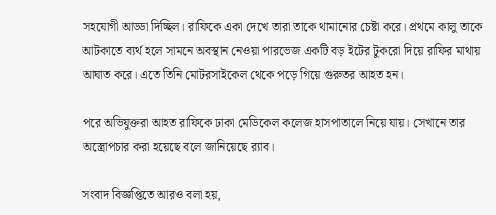সহযোগী আড্ডা দিচ্ছিল। রাফিকে একা দেখে তারা তাকে থামানোর চেষ্টা করে। প্রথমে কালু তাকে আটকাতে ব্যর্থ হলে সামনে অবস্থান নেওয়া পারভেজ একটি বড় ইটের টুকরো দিয়ে রাফির মাথায় আঘাত করে। এতে তিনি মোটরসাইকেল থেকে পড়ে গিয়ে গুরুতর আহত হন।

পরে অভিযুক্তরা আহত রাফিকে ঢাকা মেডিকেল কলেজ হাসপাতালে নিয়ে যায়। সেখানে তার অস্ত্রোপচার করা হয়েছে বলে জানিয়েছে র‌্যাব।

সংবাদ বিজ্ঞপ্তিতে আরও বলা হয়,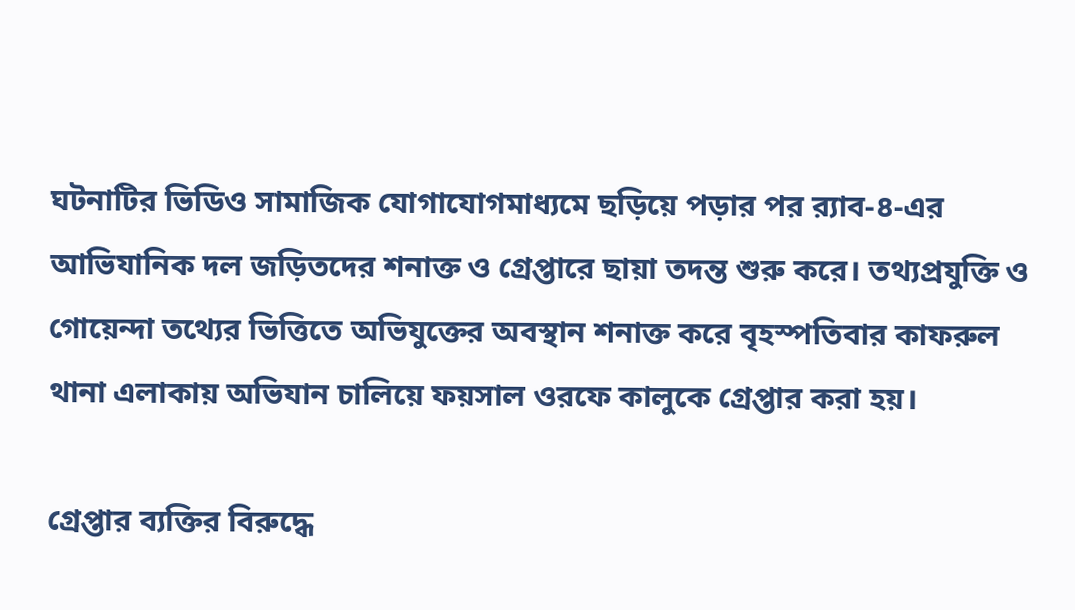ঘটনাটির ভিডিও সামাজিক যোগাযোগমাধ্যমে ছড়িয়ে পড়ার পর র‌্যাব-৪-এর আভিযানিক দল জড়িতদের শনাক্ত ও গ্রেপ্তারে ছায়া তদন্ত শুরু করে। তথ্যপ্রযুক্তি ও গোয়েন্দা তথ্যের ভিত্তিতে অভিযুক্তের অবস্থান শনাক্ত করে বৃহস্পতিবার কাফরুল থানা এলাকায় অভিযান চালিয়ে ফয়সাল ওরফে কালুকে গ্রেপ্তার করা হয়।

গ্রেপ্তার ব্যক্তির বিরুদ্ধে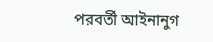পরবর্তী আইনানুগ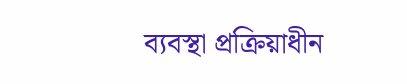ব্যবস্থা প্রক্রিয়াধীন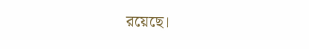রয়েছে।